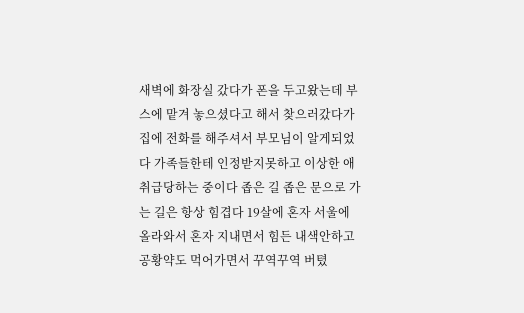새벽에 화장실 갔다가 폰을 두고왔는데 부스에 맡겨 놓으셨다고 해서 찾으러갔다가 집에 전화를 해주셔서 부모님이 알게되었다 가족들한테 인정받지못하고 이상한 애 취급당하는 중이다 좁은 길 좁은 문으로 가는 길은 항상 힘겹다 19살에 혼자 서울에 올라와서 혼자 지내면서 힘든 내색안하고 공황약도 먹어가면서 꾸역꾸역 버텼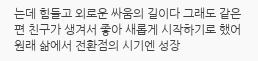는데 힘들고 외로운 싸움의 길이다 그래도 같은 편 친구가 생겨서 좋아 새롭게 시작하기로 했어 원래 삶에서 전환점의 시기엔 성장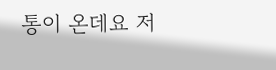통이 온데요 저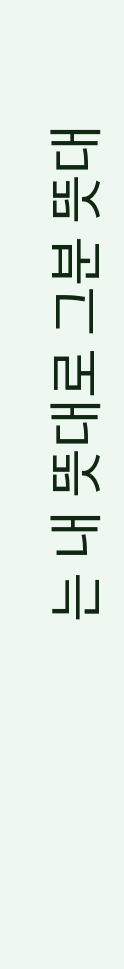는 내 뜻대로 그분 뜻대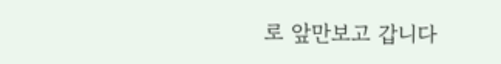로 앞만보고 갑니다